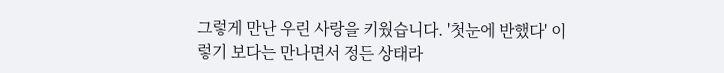그렇게 만난 우린 사랑을 키웠습니다. '첫눈에 반했다' 이렇기 보다는 만나면서 정든 상태라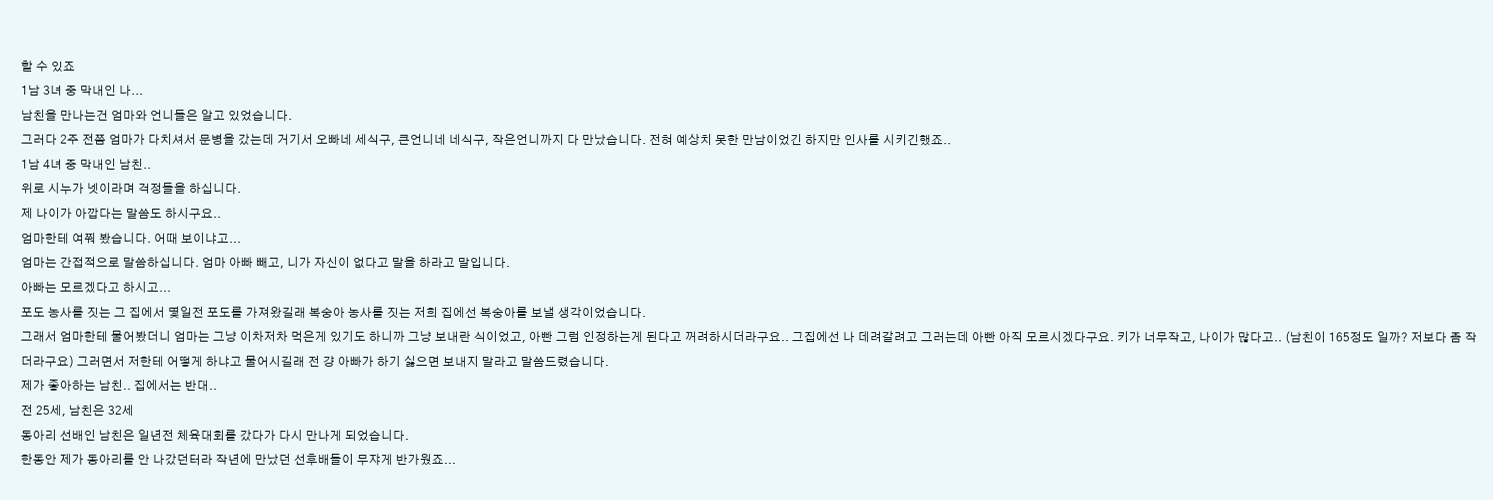할 수 있죠
1남 3녀 중 막내인 나...
남친을 만나는건 엄마와 언니들은 알고 있었습니다.
그러다 2주 전쯤 엄마가 다치셔서 문병을 갔는데 거기서 오빠네 세식구, 큰언니네 네식구, 작은언니까지 다 만났습니다. 전혀 예상치 못한 만남이었긴 하지만 인사를 시키긴했죠..
1남 4녀 중 막내인 남친..
위로 시누가 넷이라며 걱정들을 하십니다.
제 나이가 아깝다는 말씀도 하시구요..
엄마한테 여쭤 봤습니다. 어때 보이냐고...
엄마는 간접적으로 말씀하십니다. 엄마 아빠 빼고, 니가 자신이 없다고 말을 하라고 말입니다.
아빠는 모르겠다고 하시고...
포도 농사를 짓는 그 집에서 몇일전 포도를 가져왔길래 복숭아 농사를 짓는 저희 집에선 복숭아를 보낼 생각이었습니다.
그래서 엄마한테 물어봤더니 엄마는 그냥 이차저차 먹은게 있기도 하니까 그냥 보내란 식이었고, 아빤 그럼 인정하는게 된다고 꺼려하시더라구요.. 그집에선 나 데려갈려고 그러는데 아빤 아직 모르시겠다구요. 키가 너무작고, 나이가 많다고.. (남친이 165정도 일까? 저보다 좀 작더라구요) 그러면서 저한테 어떻게 하냐고 물어시길래 전 걍 아빠가 하기 싫으면 보내지 말라고 말씀드렸습니다.
제가 좋아하는 남친.. 집에서는 반대..
전 25세, 남친은 32세
동아리 선배인 남친은 일년전 체육대회를 갔다가 다시 만나게 되었습니다.
한동안 제가 동아리를 안 나갔던터라 작년에 만났던 선후배들이 무쟈게 반가웠죠...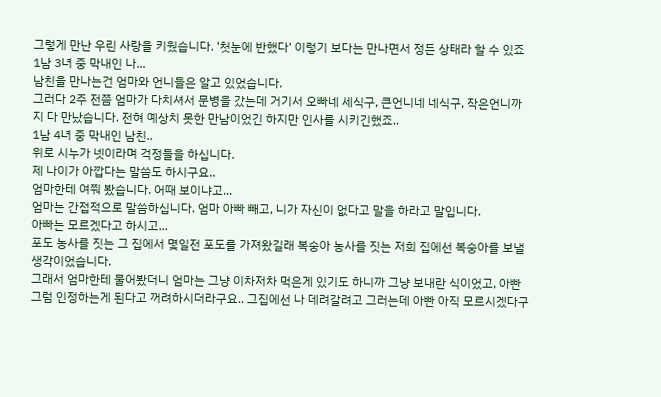그렇게 만난 우린 사랑을 키웠습니다. '첫눈에 반했다' 이렇기 보다는 만나면서 정든 상태라 할 수 있죠
1남 3녀 중 막내인 나...
남친을 만나는건 엄마와 언니들은 알고 있었습니다.
그러다 2주 전쯤 엄마가 다치셔서 문병을 갔는데 거기서 오빠네 세식구, 큰언니네 네식구, 작은언니까지 다 만났습니다. 전혀 예상치 못한 만남이었긴 하지만 인사를 시키긴했죠..
1남 4녀 중 막내인 남친..
위로 시누가 넷이라며 걱정들을 하십니다.
제 나이가 아깝다는 말씀도 하시구요..
엄마한테 여쭤 봤습니다. 어때 보이냐고...
엄마는 간접적으로 말씀하십니다. 엄마 아빠 빼고, 니가 자신이 없다고 말을 하라고 말입니다.
아빠는 모르겠다고 하시고...
포도 농사를 짓는 그 집에서 몇일전 포도를 가져왔길래 복숭아 농사를 짓는 저희 집에선 복숭아를 보낼 생각이었습니다.
그래서 엄마한테 물어봤더니 엄마는 그냥 이차저차 먹은게 있기도 하니까 그냥 보내란 식이었고, 아빤 그럼 인정하는게 된다고 꺼려하시더라구요.. 그집에선 나 데려갈려고 그러는데 아빤 아직 모르시겠다구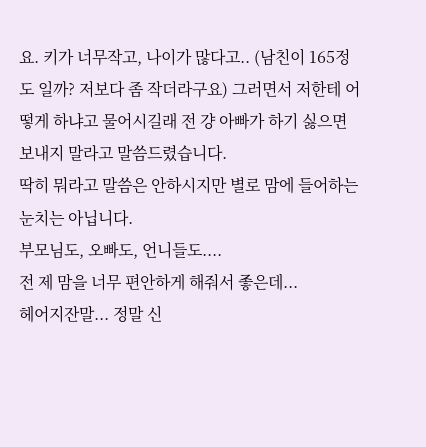요. 키가 너무작고, 나이가 많다고.. (남친이 165정도 일까? 저보다 좀 작더라구요) 그러면서 저한테 어떻게 하냐고 물어시길래 전 걍 아빠가 하기 싫으면 보내지 말라고 말씀드렸습니다.
딱히 뭐라고 말씀은 안하시지만 별로 맘에 들어하는 눈치는 아닙니다.
부모님도, 오빠도, 언니들도....
전 제 맘을 너무 편안하게 해줘서 좋은데...
헤어지잔말... 정말 신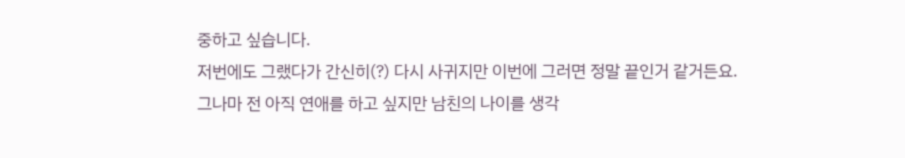중하고 싶습니다.
저번에도 그랬다가 간신히(?) 다시 사귀지만 이번에 그러면 정말 끝인거 같거든요.
그나마 전 아직 연애를 하고 싶지만 남친의 나이를 생각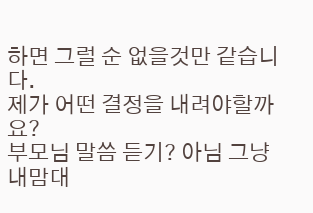하면 그럴 순 없을것만 같습니다.
제가 어떤 결정을 내려야할까요?
부모님 말씀 듣기? 아님 그냥 내맘대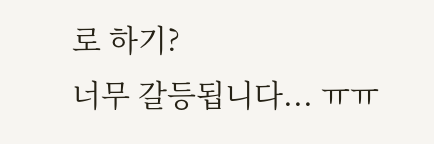로 하기?
너무 갈등됩니다... ㅠㅠ